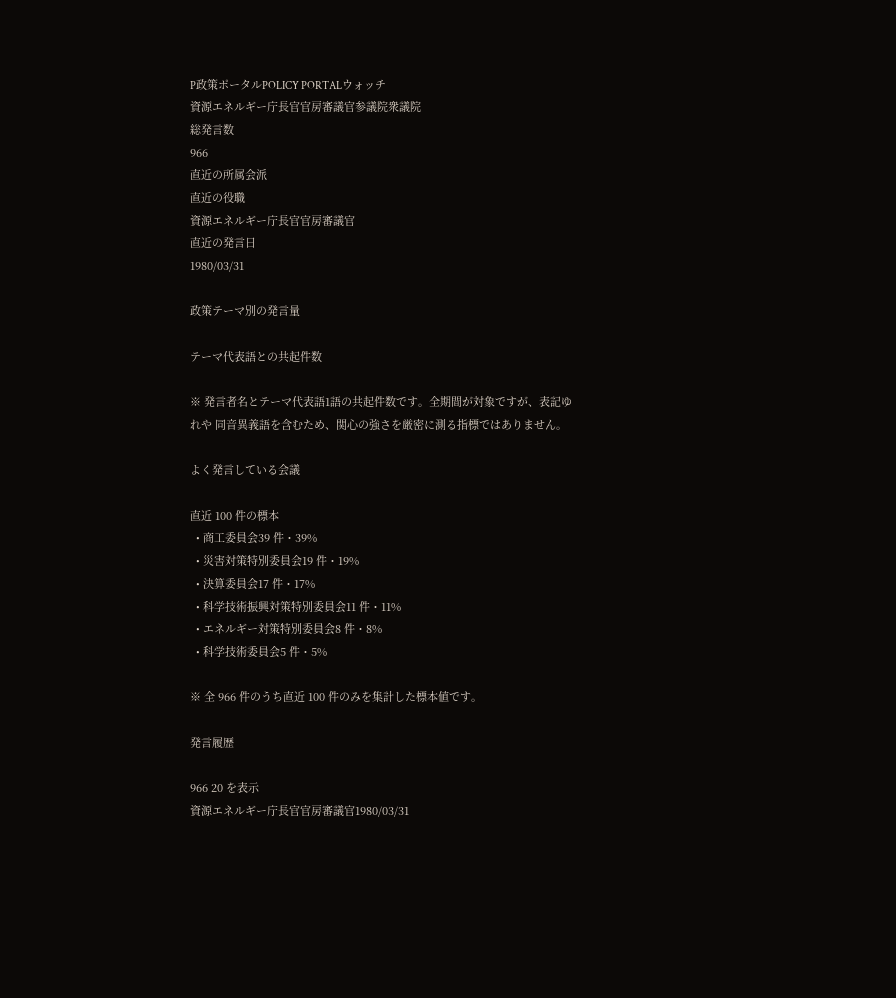P政策ポータルPOLICY PORTALウォッチ
資源エネルギー庁長官官房審議官参議院衆議院
総発言数
966
直近の所属会派
直近の役職
資源エネルギー庁長官官房審議官
直近の発言日
1980/03/31

政策テーマ別の発言量

テーマ代表語との共起件数

※ 発言者名とテーマ代表語1語の共起件数です。全期間が対象ですが、表記ゆれや 同音異義語を含むため、関心の強さを厳密に測る指標ではありません。

よく発言している会議

直近 100 件の標本
  • 商工委員会39 件・39%
  • 災害対策特別委員会19 件・19%
  • 決算委員会17 件・17%
  • 科学技術振興対策特別委員会11 件・11%
  • エネルギー対策特別委員会8 件・8%
  • 科学技術委員会5 件・5%

※ 全 966 件のうち直近 100 件のみを集計した標本値です。

発言履歴

966 20 を表示
資源エネルギー庁長官官房審議官1980/03/31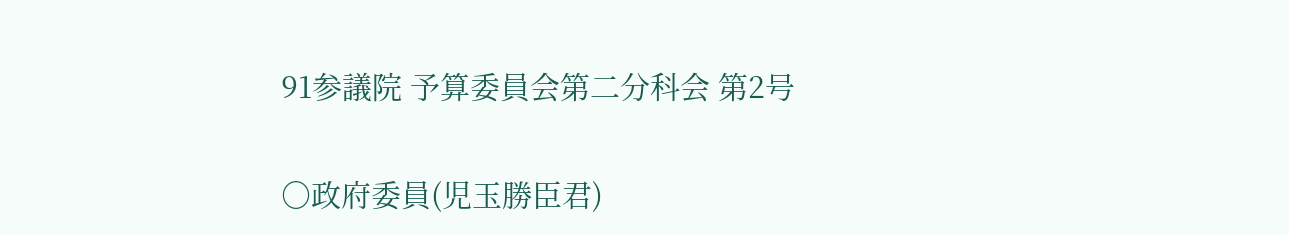91参議院 予算委員会第二分科会 第2号

○政府委員(児玉勝臣君)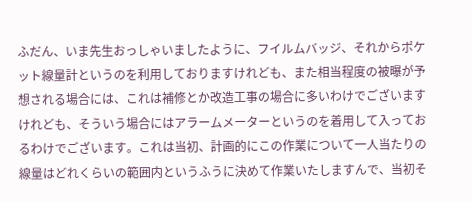ふだん、いま先生おっしゃいましたように、フイルムバッジ、それからポケット線量計というのを利用しておりますけれども、また相当程度の被曝が予想される場合には、これは補修とか改造工事の場合に多いわけでございますけれども、そういう場合にはアラームメーターというのを着用して入っておるわけでございます。これは当初、計画的にこの作業について一人当たりの線量はどれくらいの範囲内というふうに決めて作業いたしますんで、当初そ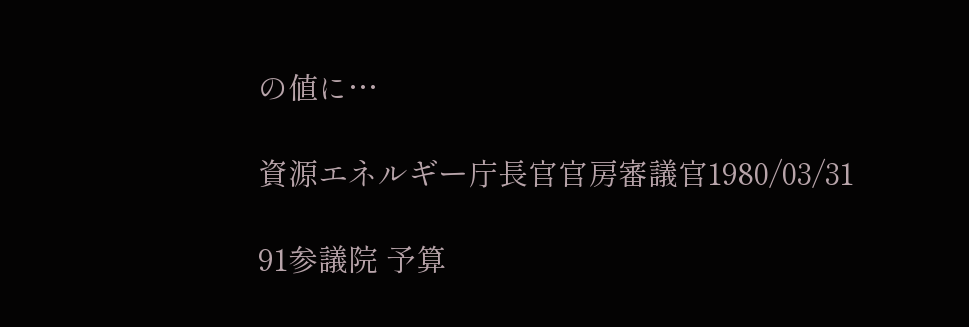の値に…

資源エネルギー庁長官官房審議官1980/03/31

91参議院 予算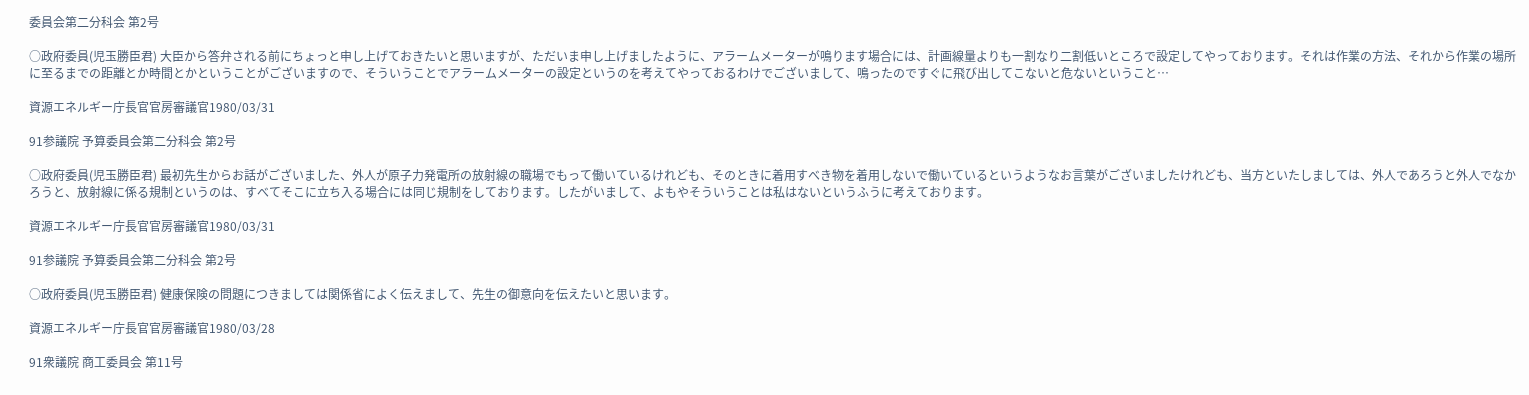委員会第二分科会 第2号

○政府委員(児玉勝臣君) 大臣から答弁される前にちょっと申し上げておきたいと思いますが、ただいま申し上げましたように、アラームメーターが鳴ります場合には、計画線量よりも一割なり二割低いところで設定してやっております。それは作業の方法、それから作業の場所に至るまでの距離とか時間とかということがございますので、そういうことでアラームメーターの設定というのを考えてやっておるわけでございまして、鳴ったのですぐに飛び出してこないと危ないということ…

資源エネルギー庁長官官房審議官1980/03/31

91参議院 予算委員会第二分科会 第2号

○政府委員(児玉勝臣君) 最初先生からお話がございました、外人が原子力発電所の放射線の職場でもって働いているけれども、そのときに着用すべき物を着用しないで働いているというようなお言葉がございましたけれども、当方といたしましては、外人であろうと外人でなかろうと、放射線に係る規制というのは、すべてそこに立ち入る場合には同じ規制をしております。したがいまして、よもやそういうことは私はないというふうに考えております。

資源エネルギー庁長官官房審議官1980/03/31

91参議院 予算委員会第二分科会 第2号

○政府委員(児玉勝臣君) 健康保険の問題につきましては関係省によく伝えまして、先生の御意向を伝えたいと思います。

資源エネルギー庁長官官房審議官1980/03/28

91衆議院 商工委員会 第11号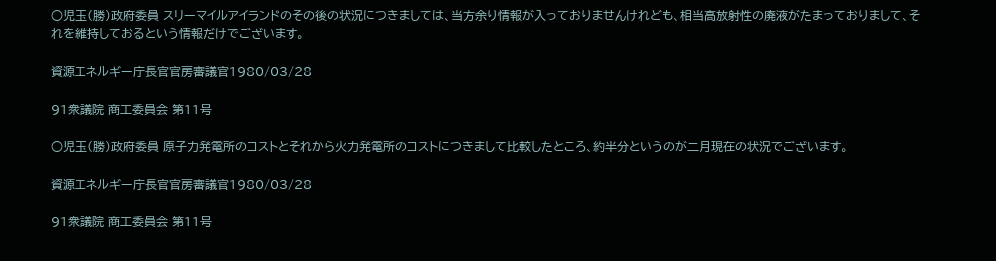○児玉(勝)政府委員 スリーマイルアイランドのその後の状況につきましては、当方余り情報が入っておりませんけれども、相当高放射性の廃液がたまっておりまして、それを維持しておるという情報だけでございます。

資源エネルギー庁長官官房審議官1980/03/28

91衆議院 商工委員会 第11号

○児玉(勝)政府委員 原子力発電所のコストとそれから火力発電所のコストにつきまして比較したところ、約半分というのが二月現在の状況でございます。

資源エネルギー庁長官官房審議官1980/03/28

91衆議院 商工委員会 第11号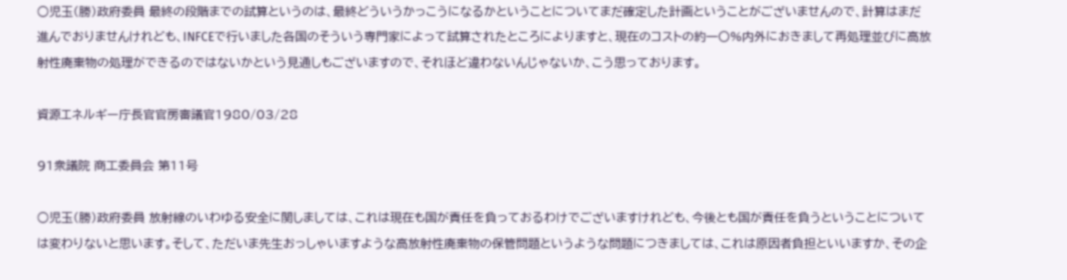○児玉(勝)政府委員 最終の段階までの試算というのは、最終どういうかっこうになるかということについてまだ確定した計画ということがございませんので、計算はまだ進んでおりませんけれども、INFCEで行いました各国のそういう専門家によって試算されたところによりますと、現在のコストの約一〇%内外におきまして再処理並びに高放射性廃棄物の処理ができるのではないかという見通しもございますので、それほど違わないんじゃないか、こう思っております。

資源エネルギー庁長官官房審議官1980/03/28

91衆議院 商工委員会 第11号

○児玉(勝)政府委員 放射線のいわゆる安全に関しましては、これは現在も国が責任を負っておるわけでございますけれども、今後とも国が責任を負うということについては変わりないと思います。そして、ただいま先生おっしゃいますような高放射性廃棄物の保管問題というような問題につきましては、これは原因者負担といいますか、その企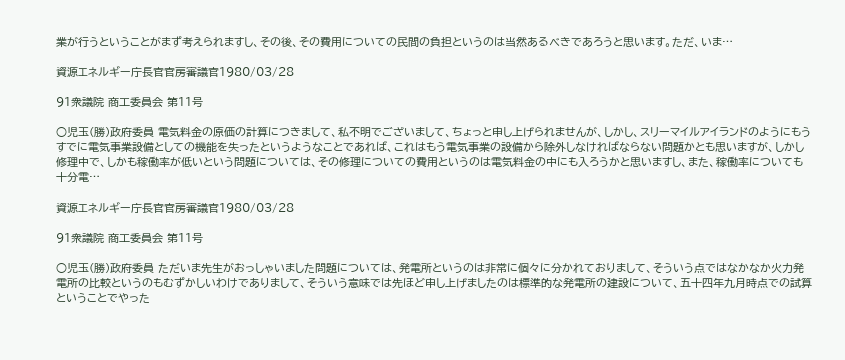業が行うということがまず考えられますし、その後、その費用についての民間の負担というのは当然あるべきであろうと思います。ただ、いま…

資源エネルギー庁長官官房審議官1980/03/28

91衆議院 商工委員会 第11号

○児玉(勝)政府委員 電気料金の原価の計算につきまして、私不明でございまして、ちょっと申し上げられませんが、しかし、スリーマイルアイランドのようにもうすでに電気事業設備としての機能を失ったというようなことであれば、これはもう電気事業の設備から除外しなければならない問題かとも思いますが、しかし修理中で、しかも稼働率が低いという問題については、その修理についての費用というのは電気料金の中にも入ろうかと思いますし、また、稼働率についても十分電…

資源エネルギー庁長官官房審議官1980/03/28

91衆議院 商工委員会 第11号

○児玉(勝)政府委員 ただいま先生がおっしゃいました問題については、発電所というのは非常に個々に分かれておりまして、そういう点ではなかなか火力発電所の比較というのもむずかしいわけでありまして、そういう意味では先ほど申し上げましたのは標準的な発電所の建設について、五十四年九月時点での試算ということでやった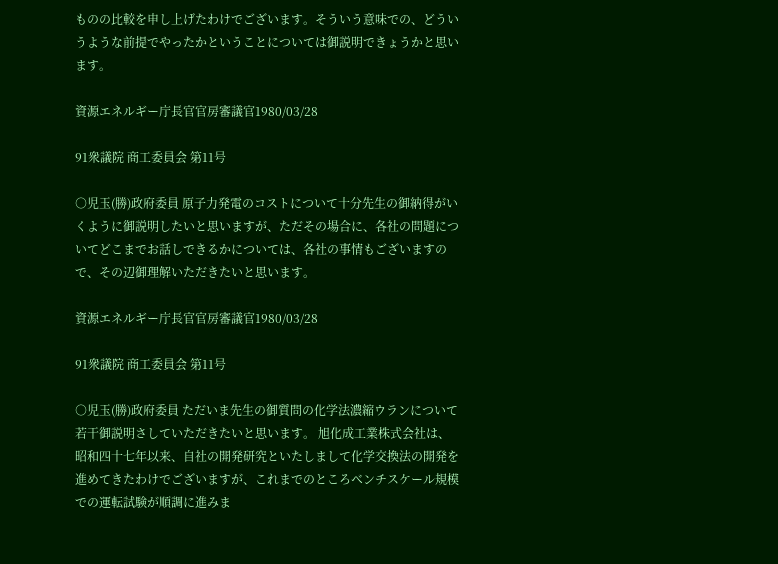ものの比較を申し上げたわけでございます。そういう意味での、どういうような前提でやったかということについては御説明できょうかと思います。

資源エネルギー庁長官官房審議官1980/03/28

91衆議院 商工委員会 第11号

○児玉(勝)政府委員 原子力発電のコストについて十分先生の御納得がいくように御説明したいと思いますが、ただその場合に、各社の問題についてどこまでお話しできるかについては、各社の事情もございますので、その辺御理解いただきたいと思います。

資源エネルギー庁長官官房審議官1980/03/28

91衆議院 商工委員会 第11号

○児玉(勝)政府委員 ただいま先生の御質問の化学法濃縮ウランについて若干御説明さしていただきたいと思います。 旭化成工業株式会社は、昭和四十七年以来、自社の開発研究といたしまして化学交換法の開発を進めてきたわけでございますが、これまでのところベンチスケール規模での運転試験が順調に進みま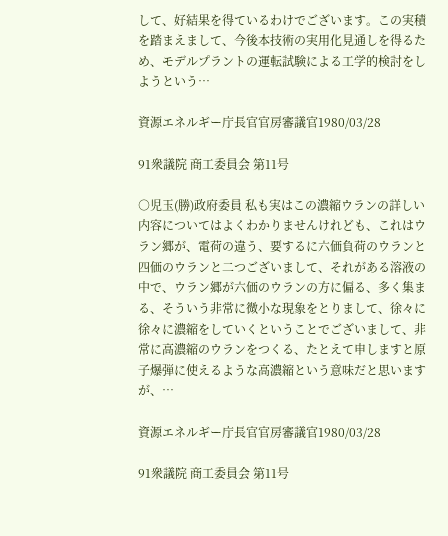して、好結果を得ているわけでございます。この実積を踏まえまして、今後本技術の実用化見通しを得るため、モデルプラントの運転試験による工学的検討をしようという…

資源エネルギー庁長官官房審議官1980/03/28

91衆議院 商工委員会 第11号

○児玉(勝)政府委員 私も実はこの濃縮ウランの詳しい内容についてはよくわかりませんけれども、これはウラン郷が、電荷の違う、要するに六価負荷のウランと四価のウランと二つございまして、それがある溶液の中で、ウラン郷が六価のウランの方に偏る、多く集まる、そういう非常に微小な現象をとりまして、徐々に徐々に濃縮をしていくということでございまして、非常に高濃縮のウランをつくる、たとえて申しますと原子爆弾に使えるような高濃縮という意味だと思いますが、…

資源エネルギー庁長官官房審議官1980/03/28

91衆議院 商工委員会 第11号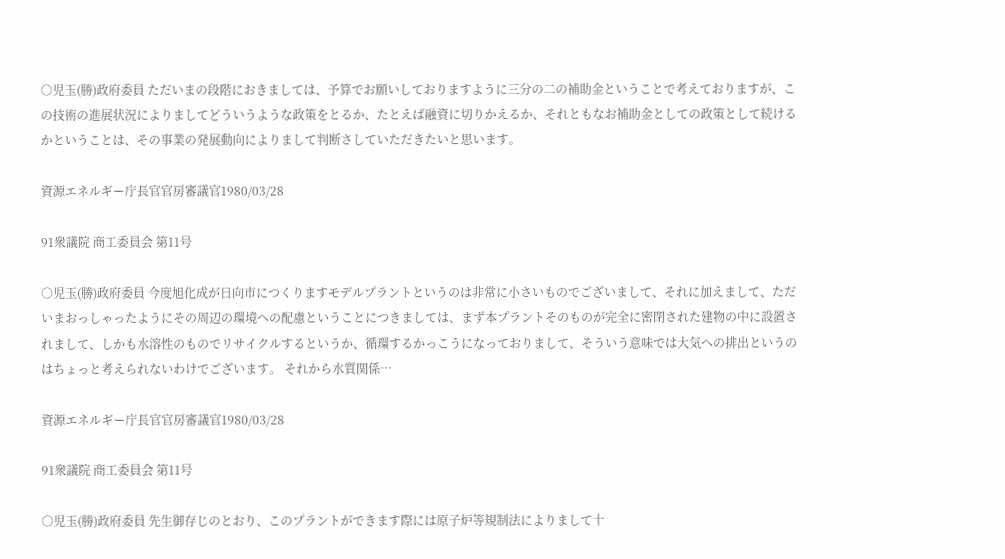○児玉(勝)政府委員 ただいまの段階におきましては、予算でお願いしておりますように三分の二の補助金ということで考えておりますが、この技術の進展状況によりましてどういうような政策をとるか、たとえば融資に切りかえるか、それともなお補助金としての政策として続けるかということは、その事業の発展動向によりまして判断さしていただきたいと思います。

資源エネルギー庁長官官房審議官1980/03/28

91衆議院 商工委員会 第11号

○児玉(勝)政府委員 今度旭化成が日向市につくりますモデルプラントというのは非常に小さいものでございまして、それに加えまして、ただいまおっしゃったようにその周辺の環境への配慮ということにつきましては、まず本プラントそのものが完全に密閉された建物の中に設置されまして、しかも水溶性のものでリサイクルするというか、循環するかっこうになっておりまして、そういう意味では大気への排出というのはちょっと考えられないわけでございます。 それから水質関係…

資源エネルギー庁長官官房審議官1980/03/28

91衆議院 商工委員会 第11号

○児玉(勝)政府委員 先生御存じのとおり、このプラントができます際には原子炉等規制法によりまして十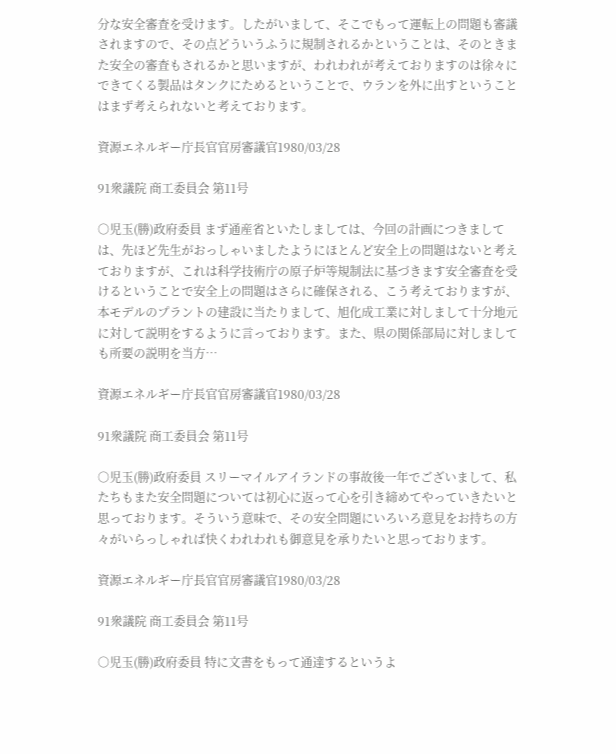分な安全審査を受けます。したがいまして、そこでもって運転上の問題も審議されますので、その点どういうふうに規制されるかということは、そのときまた安全の審査もされるかと思いますが、われわれが考えておりますのは徐々にできてくる製品はタンクにためるということで、ウランを外に出すということはまず考えられないと考えております。

資源エネルギー庁長官官房審議官1980/03/28

91衆議院 商工委員会 第11号

○児玉(勝)政府委員 まず通産省といたしましては、今回の計画につきましては、先ほど先生がおっしゃいましたようにほとんど安全上の問題はないと考えておりますが、これは科学技術庁の原子炉等規制法に基づきます安全審査を受けるということで安全上の問題はさらに確保される、こう考えておりますが、本モデルのプラントの建設に当たりまして、旭化成工業に対しまして十分地元に対して説明をするように言っております。また、県の関係部局に対しましても所要の説明を当方…

資源エネルギー庁長官官房審議官1980/03/28

91衆議院 商工委員会 第11号

○児玉(勝)政府委員 スリーマイルアイランドの事故後一年でございまして、私たちもまた安全問題については初心に返って心を引き締めてやっていきたいと思っております。そういう意味で、その安全問題にいろいろ意見をお持ちの方々がいらっしゃれば快くわれわれも御意見を承りたいと思っております。

資源エネルギー庁長官官房審議官1980/03/28

91衆議院 商工委員会 第11号

○児玉(勝)政府委員 特に文書をもって通達するというよ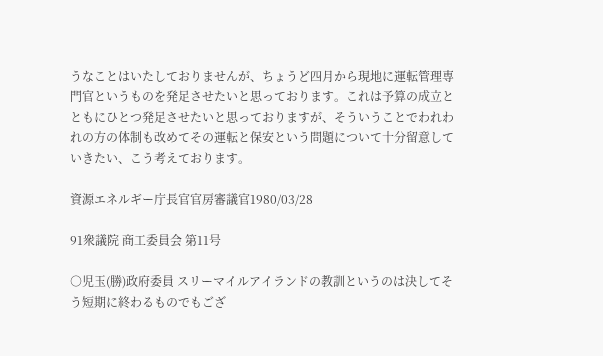うなことはいたしておりませんが、ちょうど四月から現地に運転管理専門官というものを発足させたいと思っております。これは予算の成立とともにひとつ発足させたいと思っておりますが、そういうことでわれわれの方の体制も改めてその運転と保安という問題について十分留意していきたい、こう考えております。

資源エネルギー庁長官官房審議官1980/03/28

91衆議院 商工委員会 第11号

○児玉(勝)政府委員 スリーマイルアイランドの教訓というのは決してそう短期に終わるものでもござ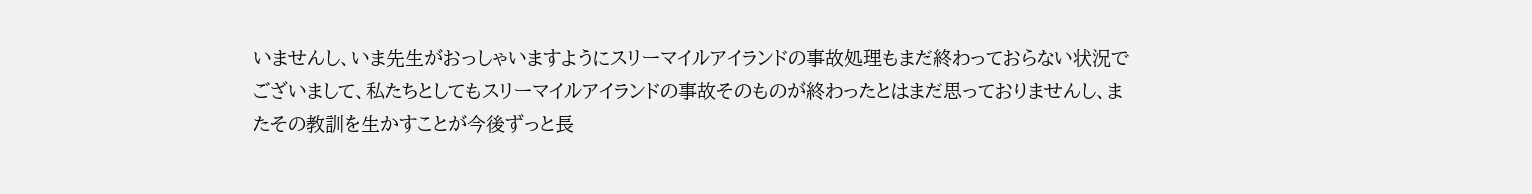いませんし、いま先生がおっしゃいますようにスリーマイルアイランドの事故処理もまだ終わっておらない状況でございまして、私たちとしてもスリーマイルアイランドの事故そのものが終わったとはまだ思っておりませんし、またその教訓を生かすことが今後ずっと長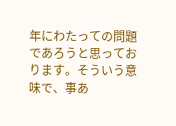年にわたっての問題であろうと思っております。そういう意味で、事あ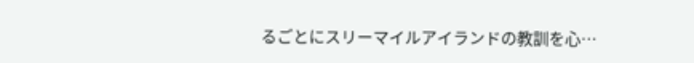るごとにスリーマイルアイランドの教訓を心…